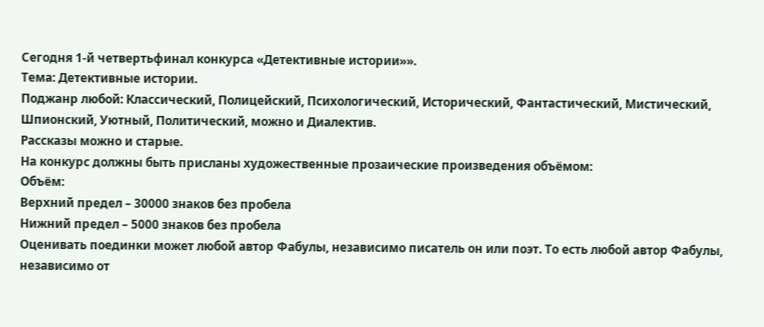Сегодня 1-й четвертьфинал конкурса «Детективные истории»».
Тема: Детективные истории.
Поджанр любой: Классический, Полицейский, Психологический, Исторический, Фантастический, Мистический, Шпионский, Уютный, Политический, можно и Диалектив.
Рассказы можно и старые.
На конкурс должны быть присланы художественные прозаические произведения объёмом:
Объём:
Верхний предел – 30000 знаков без пробела
Нижний предел – 5000 знаков без пробела
Оценивать поединки может любой автор Фабулы, независимо писатель он или поэт. То есть любой автор Фабулы, независимо от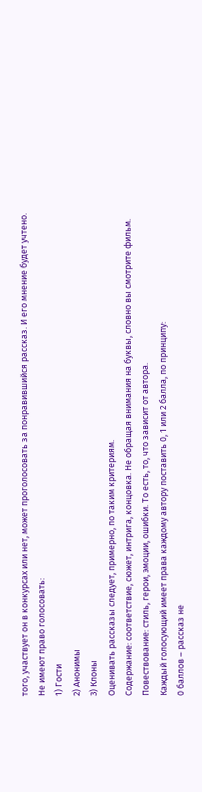того, участвует он в конкурсах или нет, может проголосовать за понравившийся рассказ. И его мнение будет учтено.
Не имеют право голосовать:
1) Гости
2) Анонимы
3) Клоны
Оценивать рассказы следует, примерно, по таким критериям.
Содержание: соответствие, сюжет, интрига, концовка. Не обращая внимания на буквы, словно вы смотрите фильм.
Повествование: стиль, герои, эмоции, ошибки. То есть, то, что зависит от автора.
Каждый голосующий имеет права каждому автору поставить 0, 1 или 2 балла, по принципу:
0 баллов – рассказ не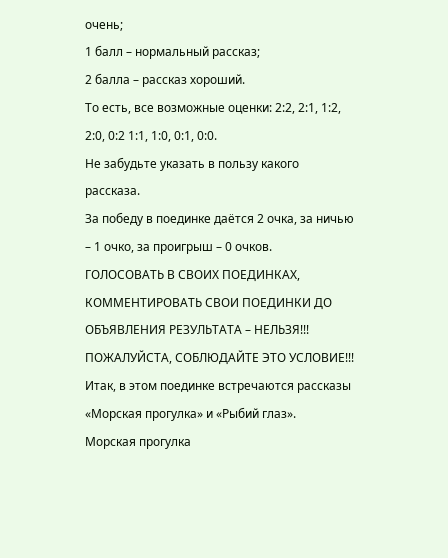очень;
1 балл – нормальный рассказ;
2 балла – рассказ хороший.
То есть, все возможные оценки: 2:2, 2:1, 1:2, 2:0, 0:2 1:1, 1:0, 0:1, 0:0.
Не забудьте указать в пользу какого рассказа.
За победу в поединке даётся 2 очка, за ничью – 1 очко, за проигрыш – 0 очков.
ГОЛОСОВАТЬ В СВОИХ ПОЕДИНКАХ, КОММЕНТИРОВАТЬ СВОИ ПОЕДИНКИ ДО ОБЪЯВЛЕНИЯ РЕЗУЛЬТАТА – НЕЛЬЗЯ!!!
ПОЖАЛУЙСТА, СОБЛЮДАЙТЕ ЭТО УСЛОВИЕ!!!
Итак, в этом поединке встречаются рассказы «Морская прогулка» и «Рыбий глаз».
Морская прогулка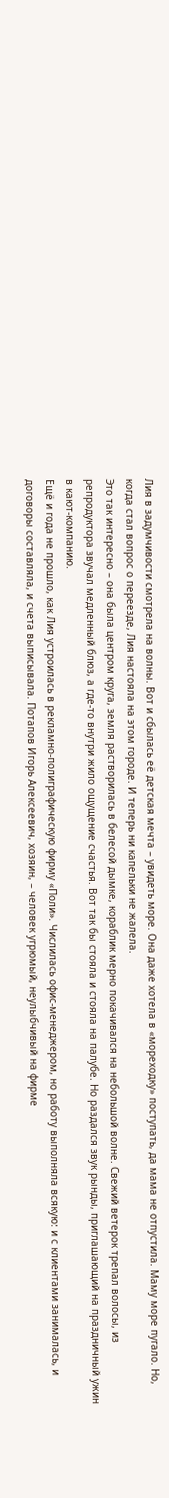Лия в задумчивости смотрела на волны. Вот и сбылась её детская мечта – увидеть море. Она даже хотела в «мореходку» поступать, да мама не отпустила. Маму море пугало. Но, когда стал вопрос о переезде, Лия настояла на этом городе. И теперь ни капельки не жалела.
Это так интересно – она была центром круга, земля растворилась в белесой дымке, кораблик мерно покачивался на небольшой волне. Свежий ветерок трепал волосы, из репродуктора звучал медленный блюз, а где-то внутри жило ощущение счастья. Вот так бы стояла и стояла на палубе. Но раздался звук рынды, приглашающий на праздничный ужин в кают-компанию.
Ещё и года не прошло, как Лия устроилась в рекламно-полиграфическую фирму «Поли». Числилась офис-менеджером, но работу выполняла всякую: и с клиентами занималась, и договоры составляла, и счета выписывала. Потапов Игорь Алексеевич, хозяин, – человек угрюмый, неулыбчивый на фирме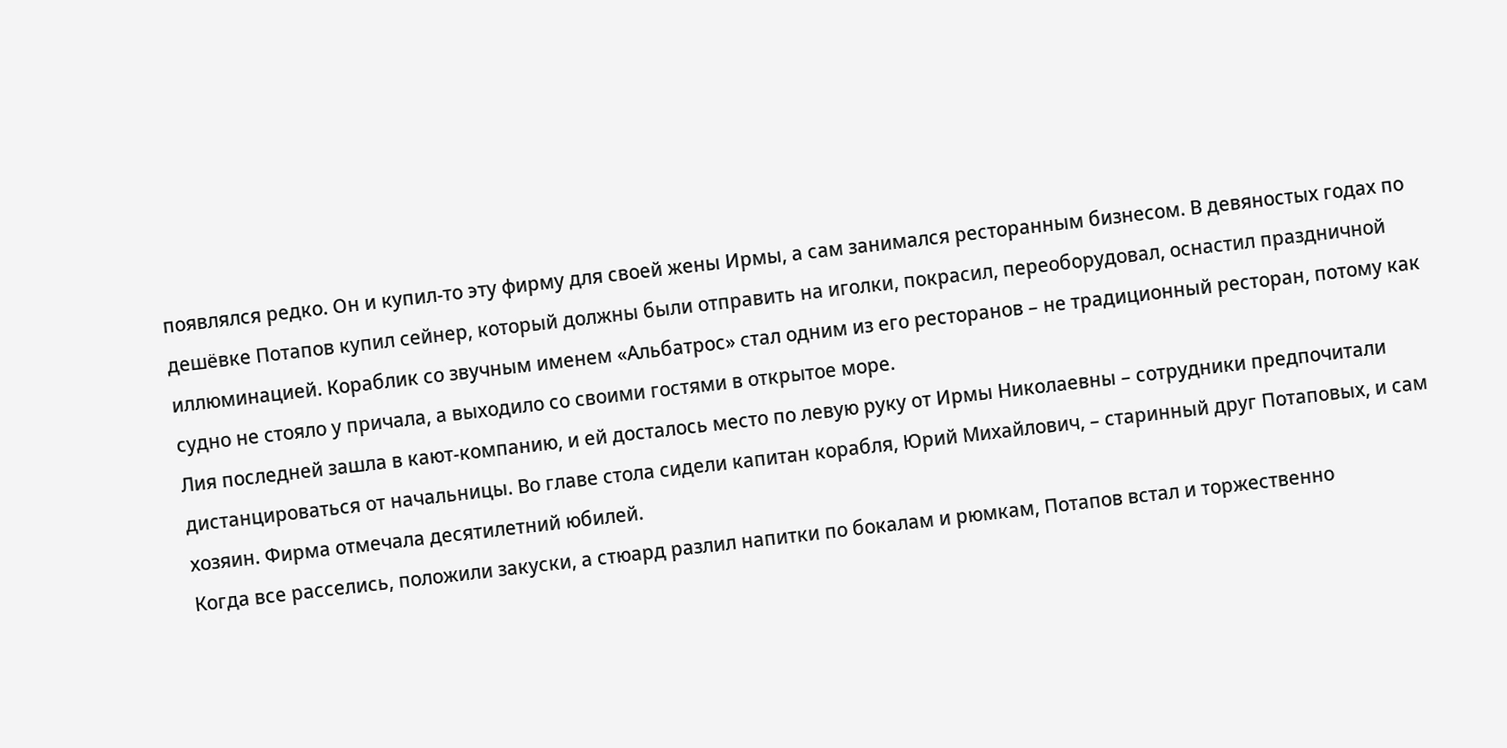появлялся редко. Он и купил-то эту фирму для своей жены Ирмы, а сам занимался ресторанным бизнесом. В девяностых годах по дешёвке Потапов купил сейнер, который должны были отправить на иголки, покрасил, переоборудовал, оснастил праздничной иллюминацией. Кораблик со звучным именем «Альбатрос» стал одним из его ресторанов – не традиционный ресторан, потому как судно не стояло у причала, а выходило со своими гостями в открытое море.
Лия последней зашла в кают-компанию, и ей досталось место по левую руку от Ирмы Николаевны – сотрудники предпочитали дистанцироваться от начальницы. Во главе стола сидели капитан корабля, Юрий Михайлович, – старинный друг Потаповых, и сам хозяин. Фирма отмечала десятилетний юбилей.
Когда все расселись, положили закуски, а стюард разлил напитки по бокалам и рюмкам, Потапов встал и торжественно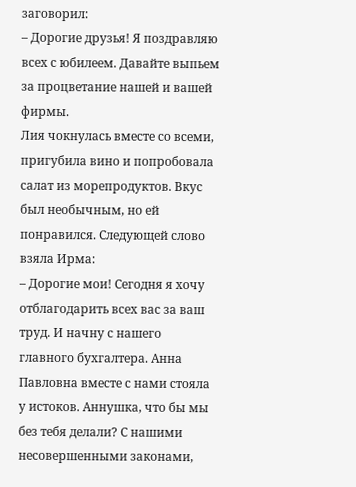заговорил:
– Дорогие друзья! Я поздравляю всех с юбилеем. Давайте выпьем за процветание нашей и вашей фирмы.
Лия чокнулась вместе со всеми, пригубила вино и попробовала салат из морепродуктов. Вкус был необычным, но ей понравился. Следующей слово взяла Ирма:
– Дорогие мои! Сегодня я хочу отблагодарить всех вас за ваш труд. И начну с нашего главного бухгалтера. Анна Павловна вместе с нами стояла у истоков. Аннушка, что бы мы без тебя делали? С нашими несовершенными законами,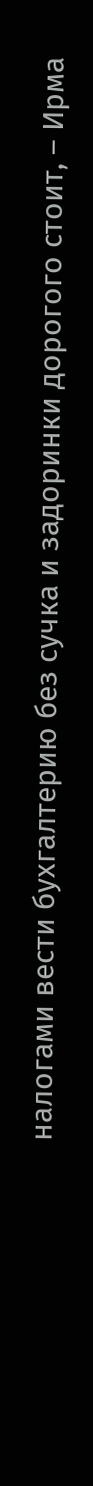налогами вести бухгалтерию без сучка и задоринки дорогого стоит, – Ирма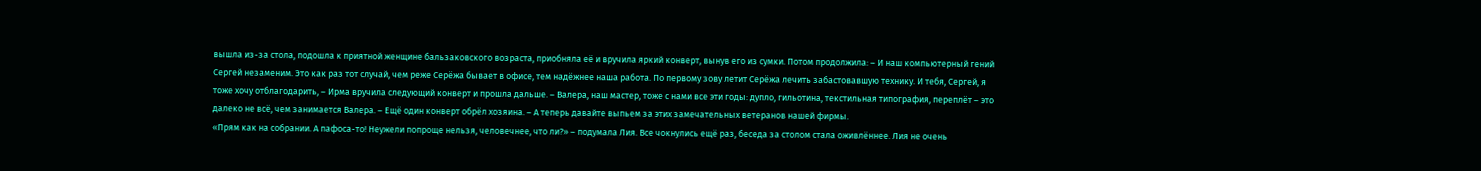вышла из-за стола, подошла к приятной женщине бальзаковского возраста, приобняла её и вручила яркий конверт, вынув его из сумки. Потом продолжила: – И наш компьютерный гений Сергей незаменим. Это как раз тот случай, чем реже Серёжа бывает в офисе, тем надёжнее наша работа. По первому зову летит Серёжа лечить забастовавшую технику. И тебя, Сергей, я тоже хочу отблагодарить, – Ирма вручила следующий конверт и прошла дальше. – Валера, наш мастер, тоже с нами все эти годы: дупло, гильотина, текстильная типография, переплёт – это далеко не всё, чем занимается Валера. – Ещё один конверт обрёл хозяина. – А теперь давайте выпьем за этих замечательных ветеранов нашей фирмы.
«Прям как на собрании. А пафоса-то! Неужели попроще нельзя, человечнее, что ли?» – подумала Лия. Все чокнулись ещё раз, беседа за столом стала оживлённее. Лия не очень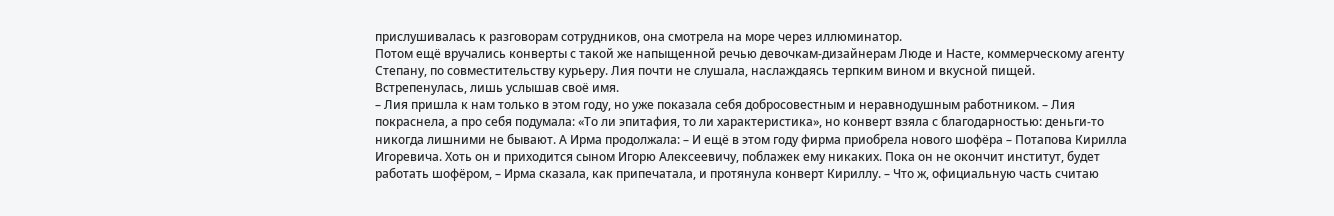прислушивалась к разговорам сотрудников, она смотрела на море через иллюминатор.
Потом ещё вручались конверты с такой же напыщенной речью девочкам-дизайнерам Люде и Насте, коммерческому агенту Степану, по совместительству курьеру. Лия почти не слушала, наслаждаясь терпким вином и вкусной пищей. Встрепенулась, лишь услышав своё имя.
– Лия пришла к нам только в этом году, но уже показала себя добросовестным и неравнодушным работником. – Лия покраснела, а про себя подумала: «То ли эпитафия, то ли характеристика», но конверт взяла с благодарностью: деньги-то никогда лишними не бывают. А Ирма продолжала: – И ещё в этом году фирма приобрела нового шофёра – Потапова Кирилла Игоревича. Хоть он и приходится сыном Игорю Алексеевичу, поблажек ему никаких. Пока он не окончит институт, будет работать шофёром, – Ирма сказала, как припечатала, и протянула конверт Кириллу. – Что ж, официальную часть считаю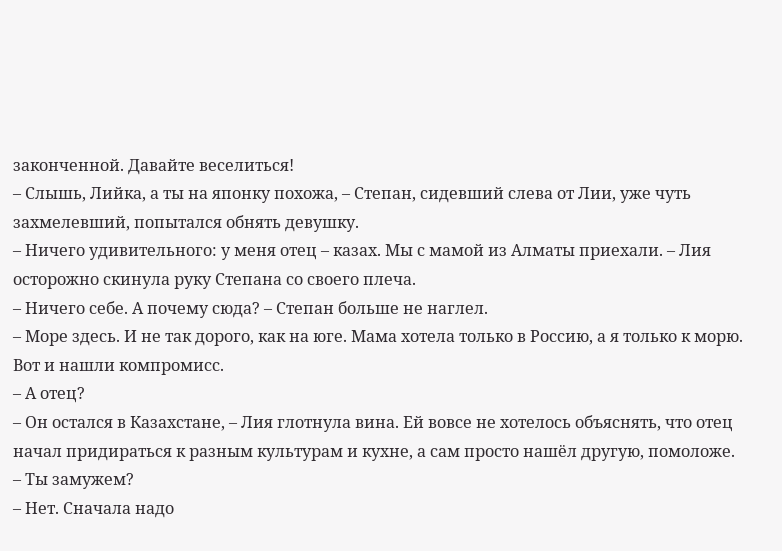законченной. Давайте веселиться!
– Слышь, Лийка, а ты на японку похожа, – Степан, сидевший слева от Лии, уже чуть захмелевший, попытался обнять девушку.
– Ничего удивительного: у меня отец – казах. Мы с мамой из Алматы приехали. – Лия осторожно скинула руку Степана со своего плеча.
– Ничего себе. А почему сюда? – Степан больше не наглел.
– Море здесь. И не так дорого, как на юге. Мама хотела только в Россию, а я только к морю. Вот и нашли компромисс.
– А отец?
– Он остался в Казахстане, – Лия глотнула вина. Ей вовсе не хотелось объяснять, что отец начал придираться к разным культурам и кухне, а сам просто нашёл другую, помоложе.
– Ты замужем?
– Нет. Сначала надо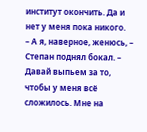институт окончить. Да и нет у меня пока никого.
– А я, наверное, женюсь, – Степан поднял бокал. – Давай выпьем за то, чтобы у меня всё сложилось. Мне на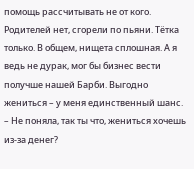помощь рассчитывать не от кого. Родителей нет, сгорели по пьяни. Тётка только. В общем, нищета сплошная. А я ведь не дурак, мог бы бизнес вести получше нашей Барби. Выгодно жениться – у меня единственный шанс.
– Не поняла, так ты что, жениться хочешь из-за денег?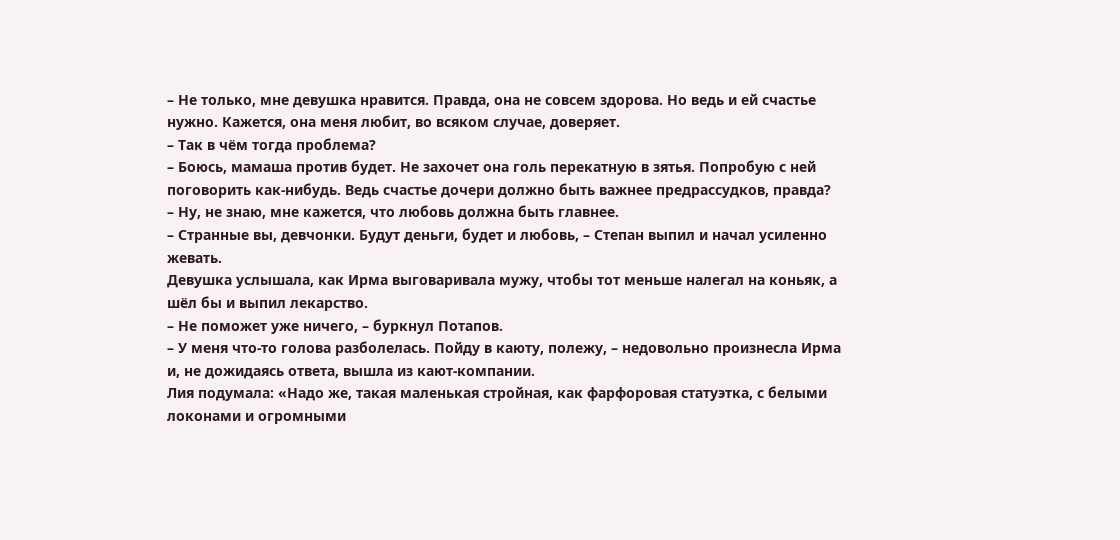– Не только, мне девушка нравится. Правда, она не совсем здорова. Но ведь и ей счастье нужно. Кажется, она меня любит, во всяком случае, доверяет.
– Так в чём тогда проблема?
– Боюсь, мамаша против будет. Не захочет она голь перекатную в зятья. Попробую с ней поговорить как-нибудь. Ведь счастье дочери должно быть важнее предрассудков, правда?
– Ну, не знаю, мне кажется, что любовь должна быть главнее.
– Странные вы, девчонки. Будут деньги, будет и любовь, – Степан выпил и начал усиленно жевать.
Девушка услышала, как Ирма выговаривала мужу, чтобы тот меньше налегал на коньяк, а шёл бы и выпил лекарство.
– Не поможет уже ничего, – буркнул Потапов.
– У меня что-то голова разболелась. Пойду в каюту, полежу, – недовольно произнесла Ирма и, не дожидаясь ответа, вышла из кают-компании.
Лия подумала: «Надо же, такая маленькая стройная, как фарфоровая статуэтка, с белыми локонами и огромными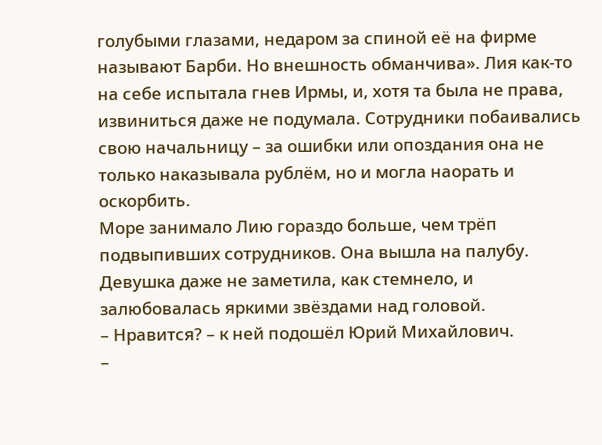голубыми глазами, недаром за спиной её на фирме называют Барби. Но внешность обманчива». Лия как-то на себе испытала гнев Ирмы, и, хотя та была не права, извиниться даже не подумала. Сотрудники побаивались свою начальницу – за ошибки или опоздания она не только наказывала рублём, но и могла наорать и оскорбить.
Море занимало Лию гораздо больше, чем трёп подвыпивших сотрудников. Она вышла на палубу. Девушка даже не заметила, как стемнело, и залюбовалась яркими звёздами над головой.
– Нравится? – к ней подошёл Юрий Михайлович.
–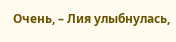Очень, – Лия улыбнулась,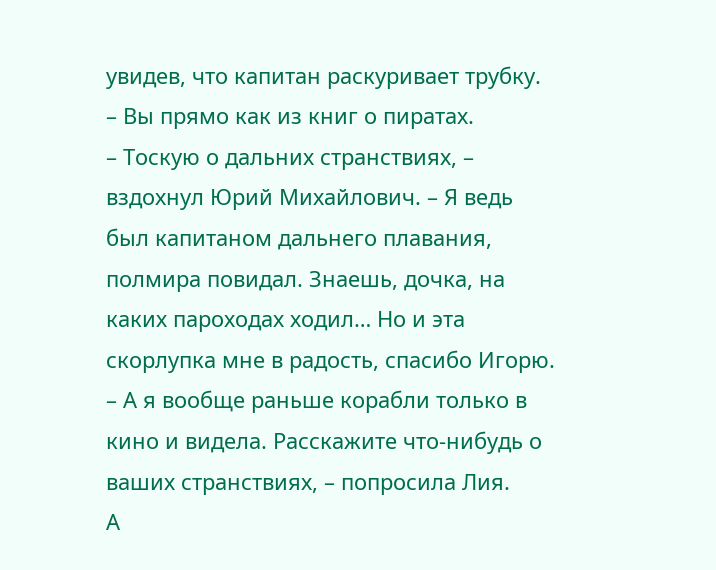увидев, что капитан раскуривает трубку. – Вы прямо как из книг о пиратах.
– Тоскую о дальних странствиях, – вздохнул Юрий Михайлович. – Я ведь был капитаном дальнего плавания, полмира повидал. Знаешь, дочка, на каких пароходах ходил… Но и эта скорлупка мне в радость, спасибо Игорю.
– А я вообще раньше корабли только в кино и видела. Расскажите что-нибудь о ваших странствиях, – попросила Лия.
А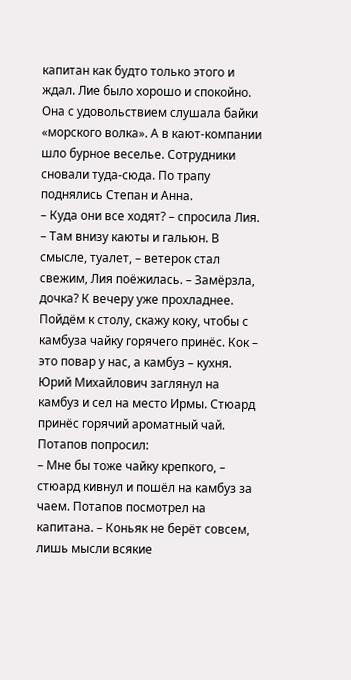капитан как будто только этого и ждал. Лие было хорошо и спокойно. Она с удовольствием слушала байки «морского волка». А в кают-компании шло бурное веселье. Сотрудники сновали туда-сюда. По трапу поднялись Степан и Анна.
– Куда они все ходят? – спросила Лия.
– Там внизу каюты и гальюн. В смысле, туалет, – ветерок стал свежим, Лия поёжилась. – Замёрзла, дочка? К вечеру уже прохладнее. Пойдём к столу, скажу коку, чтобы с камбуза чайку горячего принёс. Кок – это повар у нас, а камбуз – кухня.
Юрий Михайлович заглянул на камбуз и сел на место Ирмы. Стюард принёс горячий ароматный чай. Потапов попросил:
– Мне бы тоже чайку крепкого, – стюард кивнул и пошёл на камбуз за чаем. Потапов посмотрел на капитана. – Коньяк не берёт совсем, лишь мысли всякие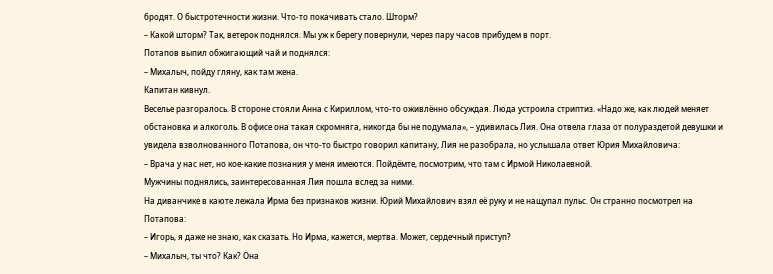бродят. О быстротечности жизни. Что-то покачивать стало. Шторм?
– Какой шторм? Так, ветерок поднялся. Мы уж к берегу повернули, через пару часов прибудем в порт.
Потапов выпил обжигающий чай и поднялся:
– Михалыч, пойду гляну, как там жена.
Капитан кивнул.
Веселье разгоралось. В стороне стояли Анна с Кириллом, что-то оживлённо обсуждая. Люда устроила стриптиз. «Надо же, как людей меняет обстановка и алкоголь. В офисе она такая скромняга, никогда бы не подумала», – удивилась Лия. Она отвела глаза от полураздетой девушки и увидела взволнованного Потапова, он что-то быстро говорил капитану, Лия не разобрала, но услышала ответ Юрия Михайловича:
– Врача у нас нет, но кое-какие познания у меня имеются. Пойдёмте, посмотрим, что там с Ирмой Николаевной.
Мужчины поднялись, заинтересованная Лия пошла вслед за ними.
На диванчике в каюте лежала Ирма без признаков жизни. Юрий Михайлович взял её руку и не нащупал пульс. Он странно посмотрел на Потапова:
– Игорь, я даже не знаю, как сказать. Но Ирма, кажется, мертва. Может, сердечный приступ?
– Михалыч, ты что? Как? Она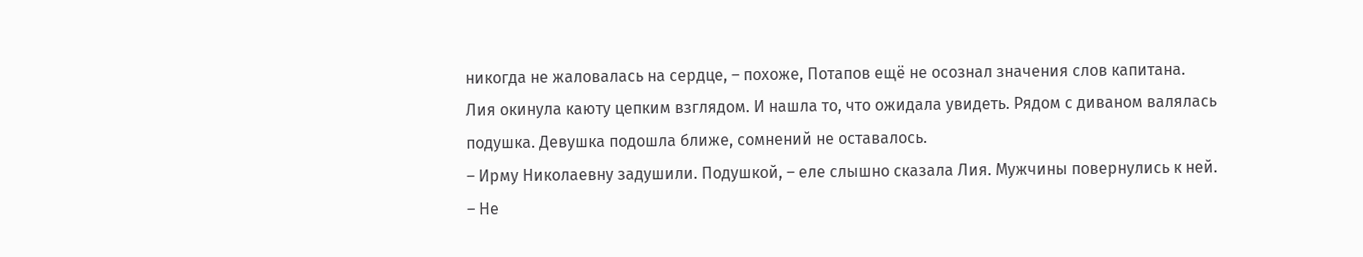никогда не жаловалась на сердце, – похоже, Потапов ещё не осознал значения слов капитана.
Лия окинула каюту цепким взглядом. И нашла то, что ожидала увидеть. Рядом с диваном валялась подушка. Девушка подошла ближе, сомнений не оставалось.
– Ирму Николаевну задушили. Подушкой, – еле слышно сказала Лия. Мужчины повернулись к ней.
– Не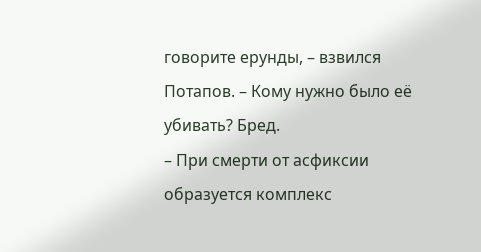говорите ерунды, – взвился Потапов. – Кому нужно было её убивать? Бред.
– При смерти от асфиксии образуется комплекс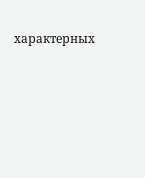характерных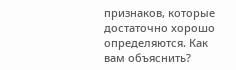признаков, которые достаточно хорошо определяются. Как вам объяснить?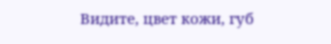Видите, цвет кожи, губ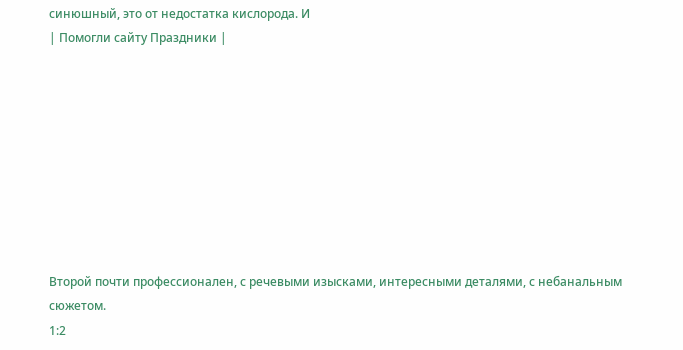синюшный, это от недостатка кислорода. И
| Помогли сайту Праздники |









Второй почти профессионален, с речевыми изысками, интересными деталями, с небанальным сюжетом.
1:2